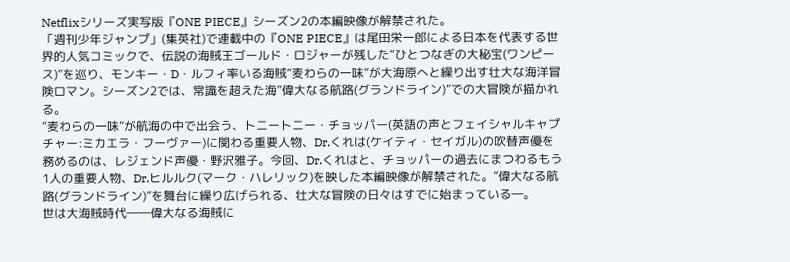Netflixシリーズ実写版『ONE PIECE』シーズン2の本編映像が解禁された。
「週刊少年ジャンプ」(集英社)で連載中の『ONE PIECE』は尾田栄一郎による日本を代表する世界的人気コミックで、伝説の海賊王ゴールド・ロジャーが残した“ひとつなぎの大秘宝(ワンピース)”を巡り、モンキー・D・ルフィ率いる海賊“麦わらの一味”が大海原へと繰り出す壮大な海洋冒険ロマン。シーズン2では、常識を超えた海”偉大なる航路(グランドライン)”での大冒険が描かれる。
“麦わらの一味”が航海の中で出会う、トニートニー・チョッパー(英語の声とフェイシャルキャプチャー:ミカエラ・フーヴァー)に関わる重要人物、Dr.くれは(ケイティ・セイガル)の吹替声優を務めるのは、レジェンド声優・野沢雅子。今回、Dr.くれはと、チョッパーの過去にまつわるもう1人の重要人物、Dr.ヒルルク(マーク・ハレリック)を映した本編映像が解禁された。”偉大なる航路(グランドライン)”を舞台に繰り広げられる、壮大な冒険の日々はすでに始まっている―。
世は大海賊時代――偉大なる海賊に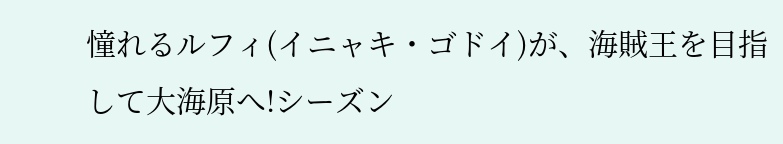憧れるルフィ(イニャキ・ゴドイ)が、海賊王を目指して大海原へ!シーズン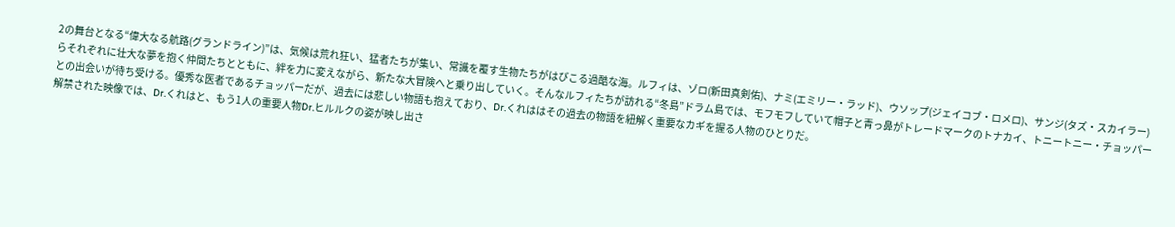2の舞台となる“偉大なる航路(グランドライン)”は、気候は荒れ狂い、猛者たちが集い、常識を覆す生物たちがはびこる過酷な海。ルフィは、ゾロ(新田真剣佑)、ナミ(エミリー・ラッド)、ウソップ(ジェイコブ・ロメロ)、サンジ(タズ・スカイラー)らそれぞれに壮大な夢を抱く仲間たちとともに、絆を力に変えながら、新たな大冒険へと乗り出していく。そんなルフィたちが訪れる“冬島”ドラム島では、モフモフしていて帽子と青っ鼻がトレードマークのトナカイ、トニートニー・チョッパーとの出会いが待ち受ける。優秀な医者であるチョッパーだが、過去には悲しい物語も抱えており、Dr.くれははその過去の物語を紐解く重要なカギを握る人物のひとりだ。
解禁された映像では、Dr.くれはと、もう1人の重要人物Dr.ヒルルクの姿が映し出さ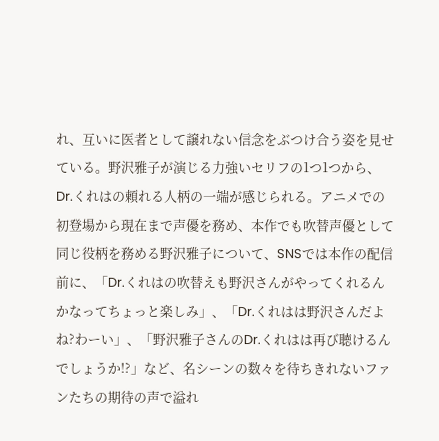れ、互いに医者として譲れない信念をぶつけ合う姿を見せている。野沢雅子が演じる力強いセリフの1つ1つから、Dr.くれはの頼れる人柄の一端が感じられる。アニメでの初登場から現在まで声優を務め、本作でも吹替声優として同じ役柄を務める野沢雅子について、SNSでは本作の配信前に、「Dr.くれはの吹替えも野沢さんがやってくれるんかなってちょっと楽しみ」、「Dr.くれはは野沢さんだよね?わーい」、「野沢雅子さんのDr.くれはは再び聴けるんでしょうか!?」など、名シーンの数々を待ちきれないファンたちの期待の声で溢れ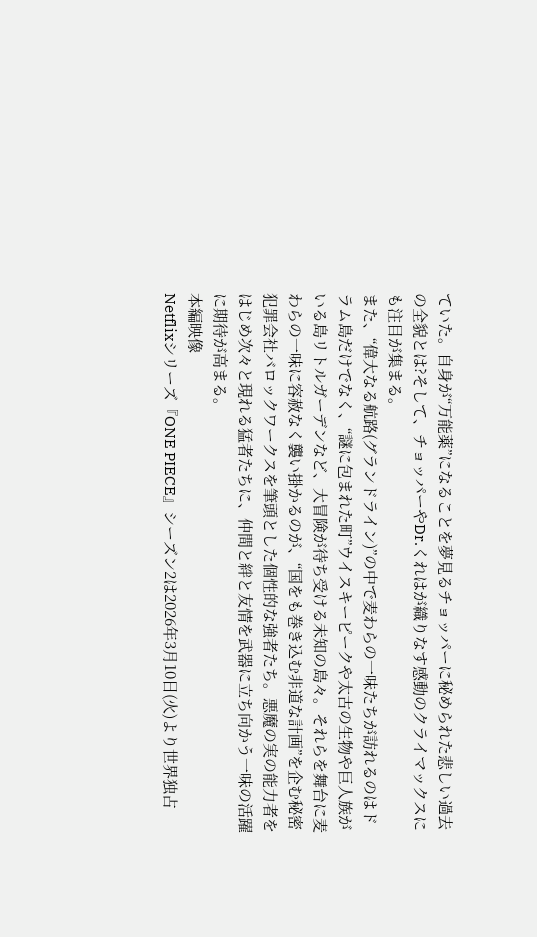ていた。自身が“万能薬”になることを夢見るチョッパーに秘められた悲しい過去の全貌とは?そして、チョッパーやDr.くれはが織りなす感動のクライマックスにも注目が集まる。
また、“偉大なる航路(グランドライン)”の中で麦わらの一味たちが訪れるのはドラム島だけでなく、“謎に包まれた町”ウイスキーピークや太古の生物や巨人族がいる島リトルガーデンなど、大冒険が待ち受ける未知の島々。それらを舞台に麦わらの一味に容赦なく襲い掛かるのが、“国をも巻き込む非道な計画”を企む秘密犯罪会社バロックワークスを筆頭とした個性的な強者たち。悪魔の実の能力者をはじめ次々と現れる猛者たちに、仲間と絆と友情を武器に立ち向かう一味の活躍に期待が高まる。
本編映像
Netflixシリーズ『ONE PIECE』シーズン2は2026年3月10日(火)より世界独占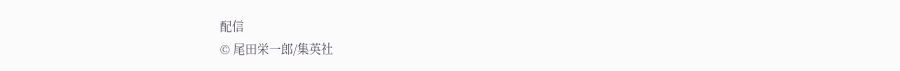配信
© 尾田栄一郎/集英社